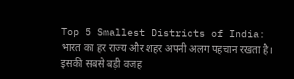Top 5 Smallest Districts of India: भारत का हर राज्य और शहर अपनी अलग पहचान रखता है। इसकी सबसे बड़ी वजह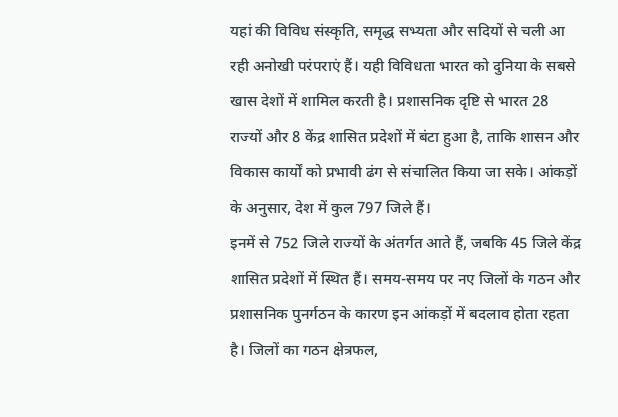यहां की विविध संस्कृति, समृद्ध सभ्यता और सदियों से चली आ रही अनोखी परंपराएं हैं। यही विविधता भारत को दुनिया के सबसे खास देशों में शामिल करती है। प्रशासनिक दृष्टि से भारत 28 राज्यों और 8 केंद्र शासित प्रदेशों में बंटा हुआ है, ताकि शासन और विकास कार्यों को प्रभावी ढंग से संचालित किया जा सके। आंकड़ों के अनुसार, देश में कुल 797 जिले हैं।
इनमें से 752 जिले राज्यों के अंतर्गत आते हैं, जबकि 45 जिले केंद्र शासित प्रदेशों में स्थित हैं। समय-समय पर नए जिलों के गठन और प्रशासनिक पुनर्गठन के कारण इन आंकड़ों में बदलाव होता रहता है। जिलों का गठन क्षेत्रफल,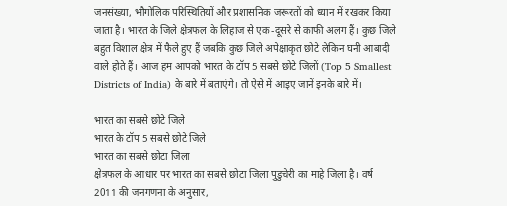जनसंख्या, भौगोलिक परिस्थितियों और प्रशासनिक जरूरतों को ध्यान में रखकर किया जाता है। भारत के जिले क्षेत्रफल के लिहाज से एक-दूसरे से काफी अलग हैं। कुछ जिले बहुत विशाल क्षेत्र में फैले हुए हैं जबकि कुछ जिले अपेक्षाकृत छोटे लेकिन घनी आबादी वाले होते हैं। आज हम आपको भारत के टॉप 5 सबसे छोटे जिलों (Top 5 Smallest Districts of India) के बारे में बताएंगे। तो ऐसे में आइए जानें इनके बारे में।

भारत का सबसे छोटे जिले
भारत के टॉप 5 सबसे छोटे जिले
भारत का सबसे छोटा जिला
क्षेत्रफल के आधार पर भारत का सबसे छोटा जिला पुडुचेरी का माहे जिला है। वर्ष 2011 की जनगणना के अनुसार,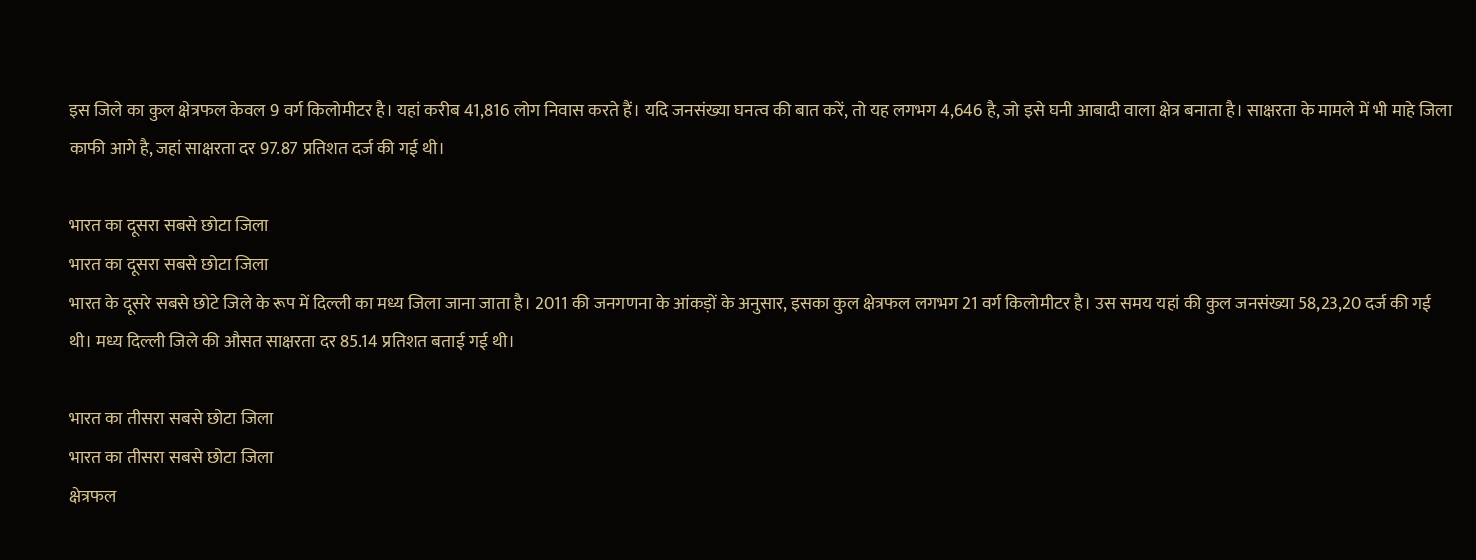इस जिले का कुल क्षेत्रफल केवल 9 वर्ग किलोमीटर है। यहां करीब 41,816 लोग निवास करते हैं। यदि जनसंख्या घनत्व की बात करें, तो यह लगभग 4,646 है, जो इसे घनी आबादी वाला क्षेत्र बनाता है। साक्षरता के मामले में भी माहे जिला काफी आगे है, जहां साक्षरता दर 97.87 प्रतिशत दर्ज की गई थी।

भारत का दूसरा सबसे छोटा जिला
भारत का दूसरा सबसे छोटा जिला
भारत के दूसरे सबसे छोटे जिले के रूप में दिल्ली का मध्य जिला जाना जाता है। 2011 की जनगणना के आंकड़ों के अनुसार, इसका कुल क्षेत्रफल लगभग 21 वर्ग किलोमीटर है। उस समय यहां की कुल जनसंख्या 58,23,20 दर्ज की गई थी। मध्य दिल्ली जिले की औसत साक्षरता दर 85.14 प्रतिशत बताई गई थी।

भारत का तीसरा सबसे छोटा जिला
भारत का तीसरा सबसे छोटा जिला
क्षेत्रफल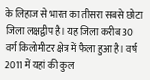के लिहाज से भारत का तीसरा सबसे छोटा जिला लक्षद्वीप है। यह जिला करीब 30 वर्ग किलोमीटर क्षेत्र में फैला हुआ है। वर्ष 2011 में यहां की कुल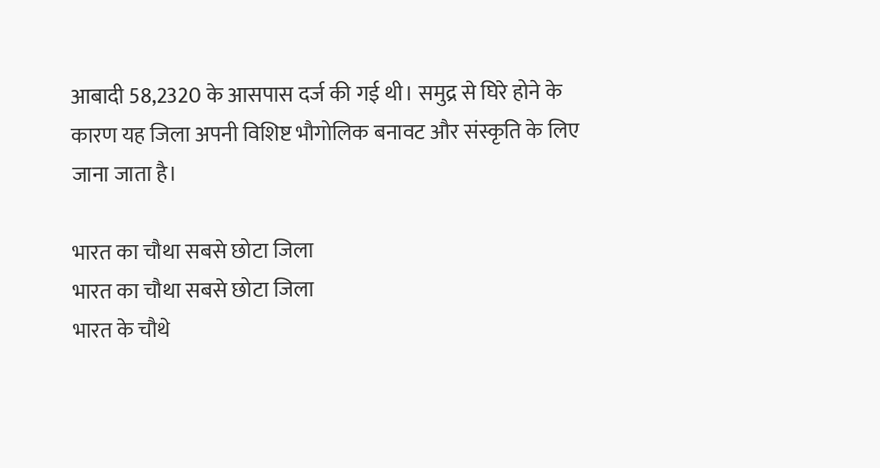आबादी 58,2320 के आसपास दर्ज की गई थी। समुद्र से घिरे होने के कारण यह जिला अपनी विशिष्ट भौगोलिक बनावट और संस्कृति के लिए जाना जाता है।

भारत का चौथा सबसे छोटा जिला
भारत का चौथा सबसे छोटा जिला
भारत के चौथे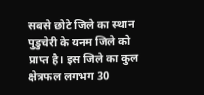सबसे छोटे जिले का स्थान पुडुचेरी के यनम जिले को प्राप्त है। इस जिले का कुल क्षेत्रफल लगभग 30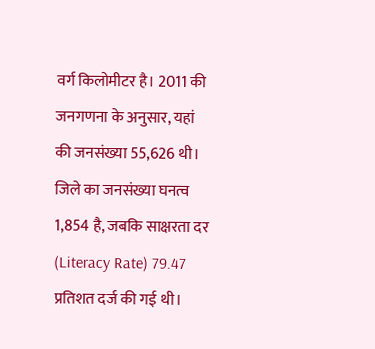वर्ग किलोमीटर है। 2011 की जनगणना के अनुसार, यहां की जनसंख्या 55,626 थी। जिले का जनसंख्या घनत्व 1,854 है, जबकि साक्षरता दर (Literacy Rate) 79.47 प्रतिशत दर्ज की गई थी।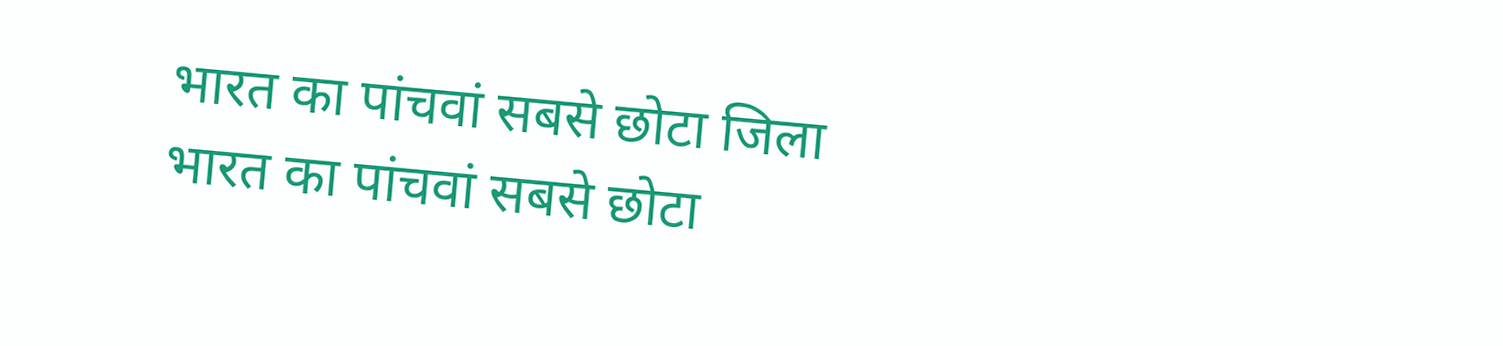भारत का पांचवां सबसे छोटा जिला
भारत का पांचवां सबसे छोटा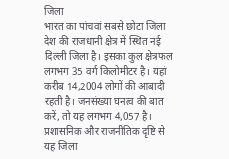जिला
भारत का पांचवां सबसे छोटा जिला देश की राजधानी क्षेत्र में स्थित नई दिल्ली जिला है। इसका कुल क्षेत्रफल लगभग 35 वर्ग किलोमीटर है। यहां करीब 14,2004 लोगों की आबादी रहती है। जनसंख्या घनत्व की बात करें, तो यह लगभग 4,057 है। प्रशासनिक और राजनीतिक दृष्टि से यह जिला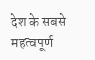देश के सबसे महत्वपूर्ण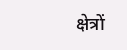क्षेत्रों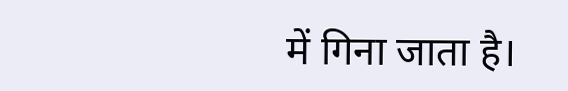में गिना जाता है।